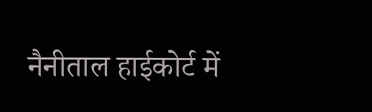नैनीताल हाईकोर्ट में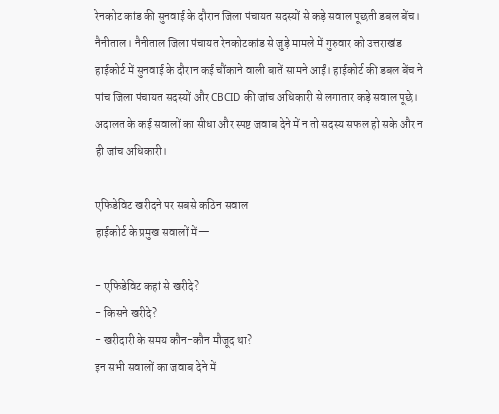रेनकोट कांड की सुनवाई के दौरान जिला पंचायत सदस्यों से कड़े सवाल पूछती डबल बेंच।
नैनीताल। नैनीताल जिला पंचायत रेनकोटकांड से जुड़े मामले में गुरुवार को उत्तराखंड हाईकोर्ट में सुनवाई के दौरान कई चौंकाने वाली बातें सामने आईं। हाईकोर्ट की डबल बेंच ने पांच जिला पंचायत सदस्यों और CBCID की जांच अधिकारी से लगातार कड़े सवाल पूछे। अदालत के कई सवालों का सीधा और स्पष्ट जवाब देने में न तो सदस्य सफल हो सके और न ही जांच अधिकारी।

एफिडेविट खरीदने पर सबसे कठिन सवाल
हाईकोर्ट के प्रमुख सवालों में—

- एफिडेविट कहां से खरीदे?
- किसने खरीदे?
- खरीदारी के समय कौन-कौन मौजूद था?
इन सभी सवालों का जवाब देने में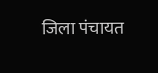जिला पंचायत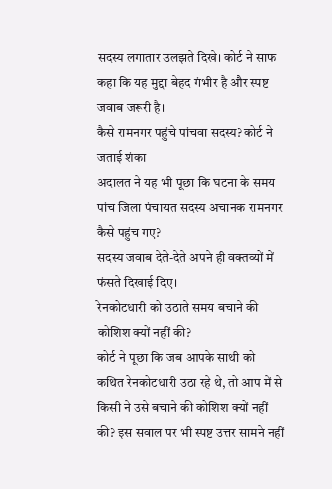सदस्य लगातार उलझते दिखे। कोर्ट ने साफ कहा कि यह मुद्दा बेहद गंभीर है और स्पष्ट जवाब जरूरी है।
कैसे रामनगर पहुंचे पांचवा सदस्य? कोर्ट ने जताई शंका
अदालत ने यह भी पूछा कि घटना के समय पांच जिला पंचायत सदस्य अचानक रामनगर कैसे पहुंच गए?
सदस्य जवाब देते-देते अपने ही वक्तव्यों में फंसते दिखाई दिए।
रेनकोटधारी को उठाते समय बचाने की कोशिश क्यों नहीं की?
कोर्ट ने पूछा कि जब आपके साथी को कथित रेनकोटधारी उठा रहे थे, तो आप में से किसी ने उसे बचाने की कोशिश क्यों नहीं की? इस सवाल पर भी स्पष्ट उत्तर सामने नहीं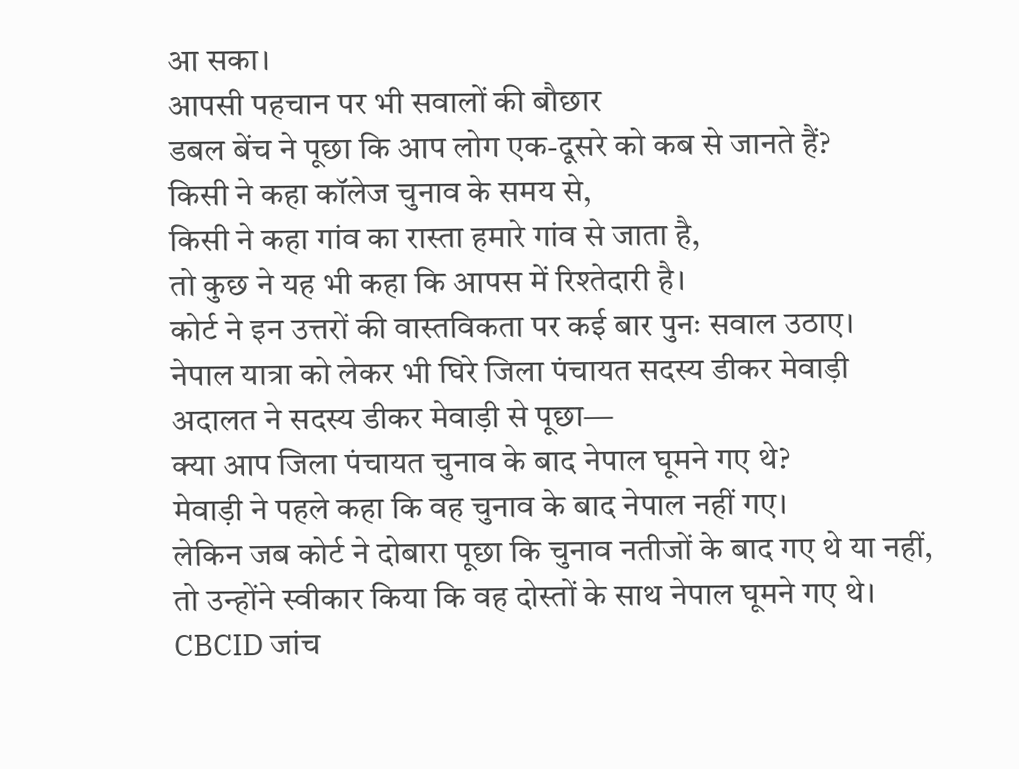आ सका।
आपसी पहचान पर भी सवालों की बौछार
डबल बेंच ने पूछा कि आप लोग एक-दूसरे को कब से जानते हैं?
किसी ने कहा कॉलेज चुनाव के समय से,
किसी ने कहा गांव का रास्ता हमारे गांव से जाता है,
तो कुछ ने यह भी कहा कि आपस में रिश्तेदारी है।
कोर्ट ने इन उत्तरों की वास्तविकता पर कई बार पुनः सवाल उठाए।
नेपाल यात्रा को लेकर भी घिरे जिला पंचायत सदस्य डीकर मेवाड़ी
अदालत ने सदस्य डीकर मेवाड़ी से पूछा—
क्या आप जिला पंचायत चुनाव के बाद नेपाल घूमने गए थे?
मेवाड़ी ने पहले कहा कि वह चुनाव के बाद नेपाल नहीं गए।
लेकिन जब कोर्ट ने दोबारा पूछा कि चुनाव नतीजों के बाद गए थे या नहीं,
तो उन्होंने स्वीकार किया कि वह दोस्तों के साथ नेपाल घूमने गए थे।
CBCID जांच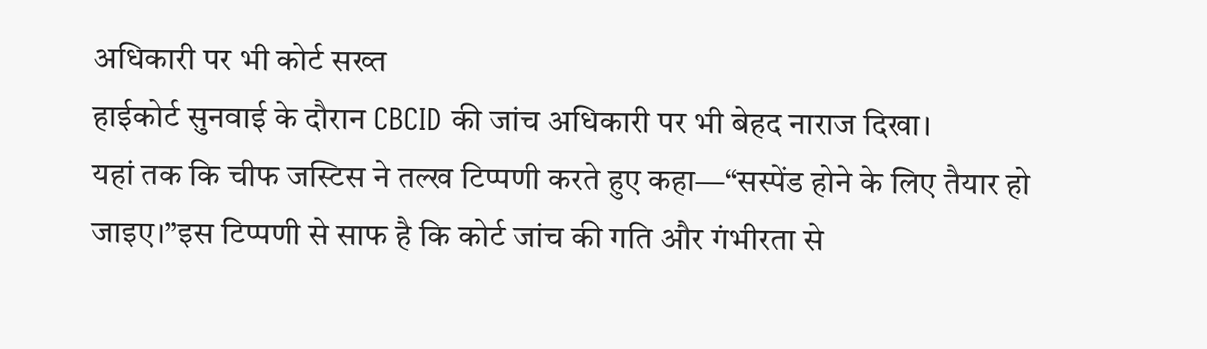अधिकारी पर भी कोर्ट सख्त
हाईकोर्ट सुनवाई के दौरान CBCID की जांच अधिकारी पर भी बेहद नाराज दिखा।
यहां तक कि चीफ जस्टिस ने तल्ख टिप्पणी करते हुए कहा—“सस्पेंड होने के लिए तैयार हो जाइए।”इस टिप्पणी से साफ है कि कोर्ट जांच की गति और गंभीरता से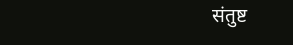संतुष्ट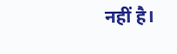नहीं है।